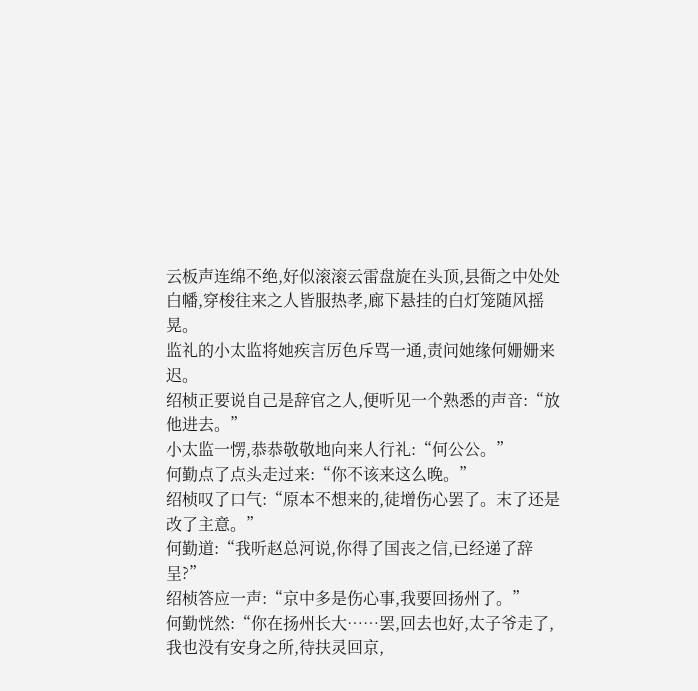云板声连绵不绝,好似滚滚云雷盘旋在头顶,县衙之中处处白幡,穿梭往来之人皆服热孝,廊下悬挂的白灯笼随风摇晃。
监礼的小太监将她疾言厉色斥骂一通,责问她缘何姗姗来迟。
绍桢正要说自己是辞官之人,便听见一个熟悉的声音:“放他进去。”
小太监一愣,恭恭敬敬地向来人行礼:“何公公。”
何勤点了点头走过来:“你不该来这么晚。”
绍桢叹了口气:“原本不想来的,徒增伤心罢了。末了还是改了主意。”
何勤道:“我听赵总河说,你得了国丧之信,已经递了辞呈?”
绍桢答应一声:“京中多是伤心事,我要回扬州了。”
何勤恍然:“你在扬州长大……罢,回去也好,太子爷走了,我也没有安身之所,待扶灵回京,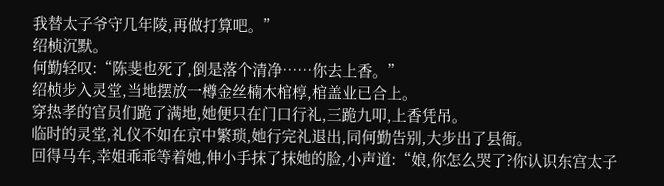我替太子爷守几年陵,再做打算吧。”
绍桢沉默。
何勤轻叹:“陈斐也死了,倒是落个清净……你去上香。”
绍桢步入灵堂,当地摆放一樽金丝楠木棺椁,棺盖业已合上。
穿热孝的官员们跪了满地,她便只在门口行礼,三跪九叩,上香凭吊。
临时的灵堂,礼仪不如在京中繁琐,她行完礼退出,同何勤告别,大步出了县衙。
回得马车,幸姐乖乖等着她,伸小手抹了抹她的脸,小声道:“娘,你怎么哭了?你认识东宫太子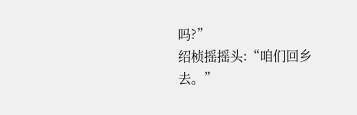吗?”
绍桢摇摇头:“咱们回乡去。”